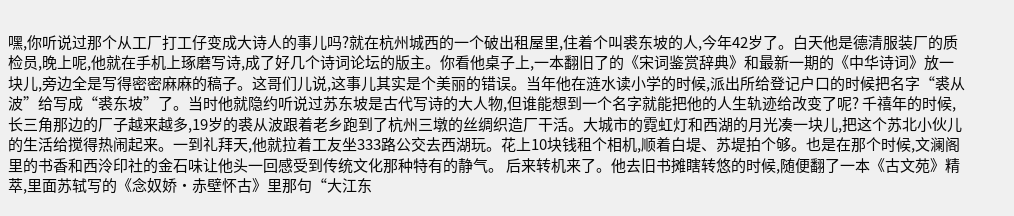嘿,你听说过那个从工厂打工仔变成大诗人的事儿吗?就在杭州城西的一个破出租屋里,住着个叫裘东坡的人,今年42岁了。白天他是德清服装厂的质检员,晚上呢,他就在手机上琢磨写诗,成了好几个诗词论坛的版主。你看他桌子上,一本翻旧了的《宋词鉴赏辞典》和最新一期的《中华诗词》放一块儿,旁边全是写得密密麻麻的稿子。这哥们儿说,这事儿其实是个美丽的错误。当年他在涟水读小学的时候,派出所给登记户口的时候把名字“裘从波”给写成“裘东坡”了。当时他就隐约听说过苏东坡是古代写诗的大人物,但谁能想到一个名字就能把他的人生轨迹给改变了呢? 千禧年的时候,长三角那边的厂子越来越多,19岁的裘从波跟着老乡跑到了杭州三墩的丝绸织造厂干活。大城市的霓虹灯和西湖的月光凑一块儿,把这个苏北小伙儿的生活给搅得热闹起来。一到礼拜天,他就拉着工友坐333路公交去西湖玩。花上10块钱租个相机,顺着白堤、苏堤拍个够。也是在那个时候,文澜阁里的书香和西泠印社的金石味让他头一回感受到传统文化那种特有的静气。 后来转机来了。他去旧书摊瞎转悠的时候,随便翻了一本《古文苑》精萃,里面苏轼写的《念奴娇·赤壁怀古》里那句“大江东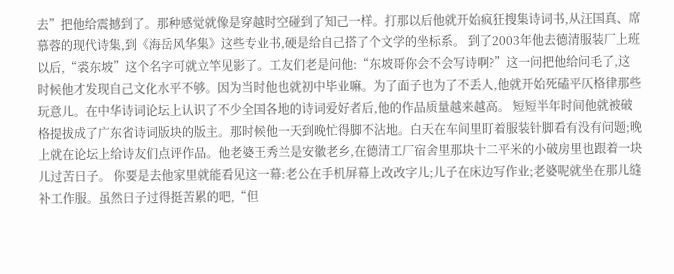去”把他给震撼到了。那种感觉就像是穿越时空碰到了知己一样。打那以后他就开始疯狂搜集诗词书,从汪国真、席慕蓉的现代诗集,到《海岳风华集》这些专业书,硬是给自己搭了个文学的坐标系。 到了2003年他去德清服装厂上班以后,“裘东坡”这个名字可就立竿见影了。工友们老是问他:“东坡哥你会不会写诗啊?”这一问把他给问毛了,这时候他才发现自己文化水平不够。因为当时他也就初中毕业嘛。为了面子也为了不丢人,他就开始死磕平仄格律那些玩意儿。在中华诗词论坛上认识了不少全国各地的诗词爱好者后,他的作品质量越来越高。 短短半年时间他就被破格提拔成了广东省诗词版块的版主。那时候他一天到晚忙得脚不沾地。白天在车间里盯着服装针脚看有没有问题;晚上就在论坛上给诗友们点评作品。他老婆王秀兰是安徽老乡,在德清工厂宿舍里那块十二平米的小破房里也跟着一块儿过苦日子。 你要是去他家里就能看见这一幕:老公在手机屏幕上改改字儿;儿子在床边写作业;老婆呢就坐在那儿缝补工作服。虽然日子过得挺苦累的吧,“但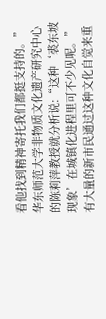看他找到精神寄托我们都挺支持的。”华东师范大学非物质文化遗产研究中心的陈莉萍教授就分析说:“这种‘裘东坡现象’在城镇化进程里可不少见呢。”有大量的新市民通过这种文化自觉来重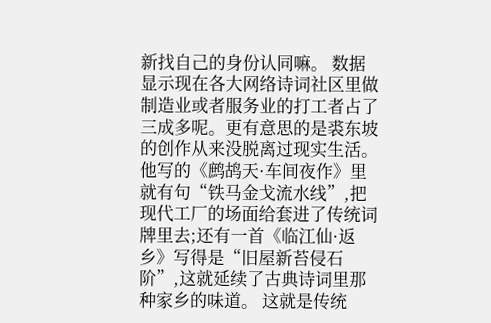新找自己的身份认同嘛。 数据显示现在各大网络诗词社区里做制造业或者服务业的打工者占了三成多呢。更有意思的是裘东坡的创作从来没脱离过现实生活。他写的《鹧鸪天·车间夜作》里就有句“铁马金戈流水线”,把现代工厂的场面给套进了传统词牌里去;还有一首《临江仙·返乡》写得是“旧屋新苔侵石阶”,这就延续了古典诗词里那种家乡的味道。 这就是传统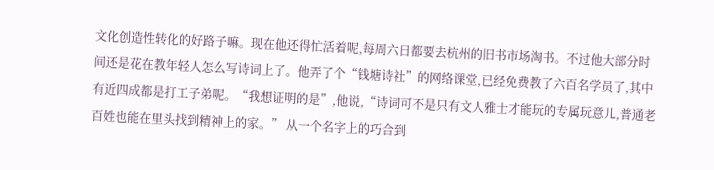文化创造性转化的好路子嘛。现在他还得忙活着呢,每周六日都要去杭州的旧书市场淘书。不过他大部分时间还是花在教年轻人怎么写诗词上了。他弄了个“钱塘诗社”的网络课堂,已经免费教了六百名学员了,其中有近四成都是打工子弟呢。“我想证明的是”,他说,“诗词可不是只有文人雅士才能玩的专属玩意儿,普通老百姓也能在里头找到精神上的家。” 从一个名字上的巧合到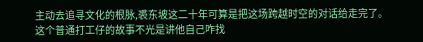主动去追寻文化的根脉,裘东坡这二十年可算是把这场跨越时空的对话给走完了。这个普通打工仔的故事不光是讲他自己咋找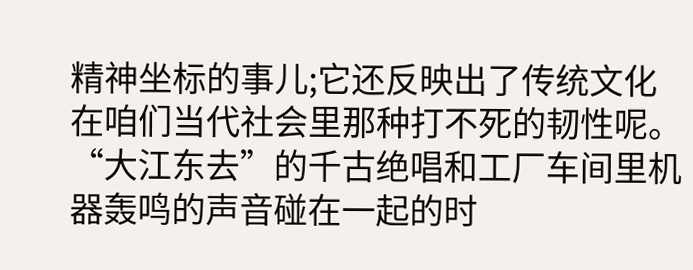精神坐标的事儿;它还反映出了传统文化在咱们当代社会里那种打不死的韧性呢。“大江东去”的千古绝唱和工厂车间里机器轰鸣的声音碰在一起的时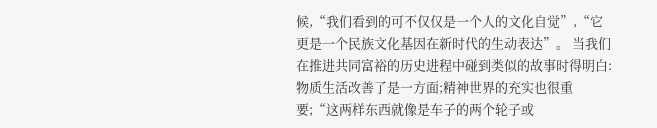候,“我们看到的可不仅仅是一个人的文化自觉”,“它更是一个民族文化基因在新时代的生动表达”。 当我们在推进共同富裕的历史进程中碰到类似的故事时得明白:物质生活改善了是一方面;精神世界的充实也很重要;“这两样东西就像是车子的两个轮子或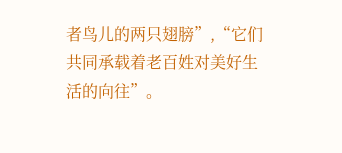者鸟儿的两只翅膀”,“它们共同承载着老百姓对美好生活的向往”。